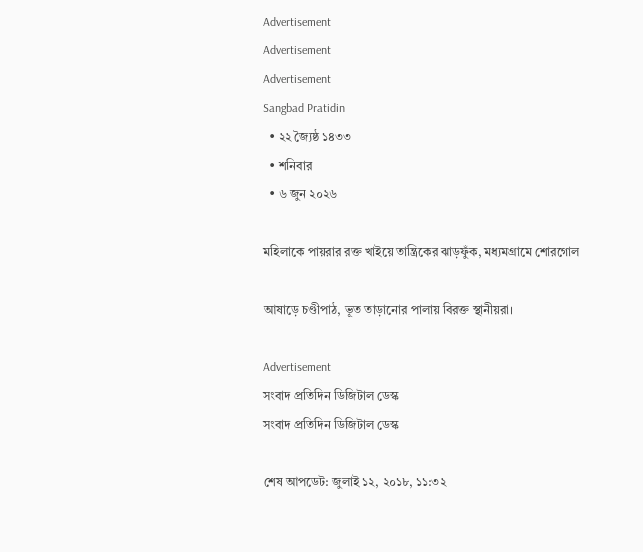Advertisement
Advertisement
Advertisement
Sangbad Pratidin
  • ২২ জ্যৈষ্ঠ ১৪৩৩
  • শনিবার
  • ৬ জুন ২০২৬

মহিলাকে পায়রার রক্ত খাইয়ে তান্ত্রিকের ঝাড়ফুঁক, মধ্যমগ্রামে শোরগোল

আষাড়ে চণ্ডীপাঠ, ভূত তাড়ানোর পালায় বিরক্ত স্থানীয়রা।

Advertisement
সংবাদ প্রতিদিন ডিজিটাল ডেস্ক
সংবাদ প্রতিদিন ডিজিটাল ডেস্ক

শেষ আপডেট: জুলাই ১২, ২০১৮, ১১:৩২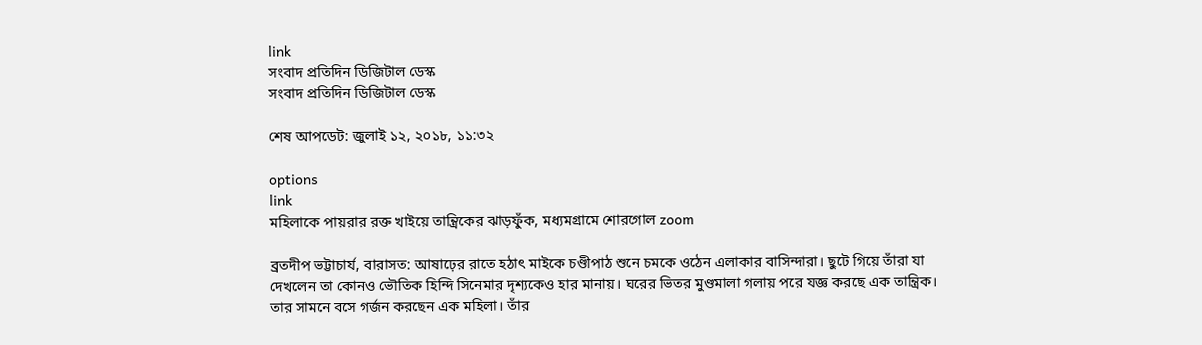link
সংবাদ প্রতিদিন ডিজিটাল ডেস্ক
সংবাদ প্রতিদিন ডিজিটাল ডেস্ক

শেষ আপডেট: জুলাই ১২, ২০১৮, ১১:৩২

options
link
মহিলাকে পায়রার রক্ত খাইয়ে তান্ত্রিকের ঝাড়ফুঁক, মধ্যমগ্রামে শোরগোল zoom

ব্রতদীপ ভট্টাচার্য, বারাসত: আষাঢ়ের রাতে হঠাৎ মাইকে চণ্ডীপাঠ শুনে চমকে ওঠেন এলাকার বাসিন্দারা। ছুটে গিয়ে তাঁরা যা দেখলেন তা কোনও ভৌতিক হিন্দি সিনেমার দৃশ্যকেও হার মানায়। ঘরের ভিতর মুণ্ডমালা গলায় পরে যজ্ঞ করছে এক তান্ত্রিক। তার সামনে বসে গর্জন করছেন এক মহিলা। তাঁর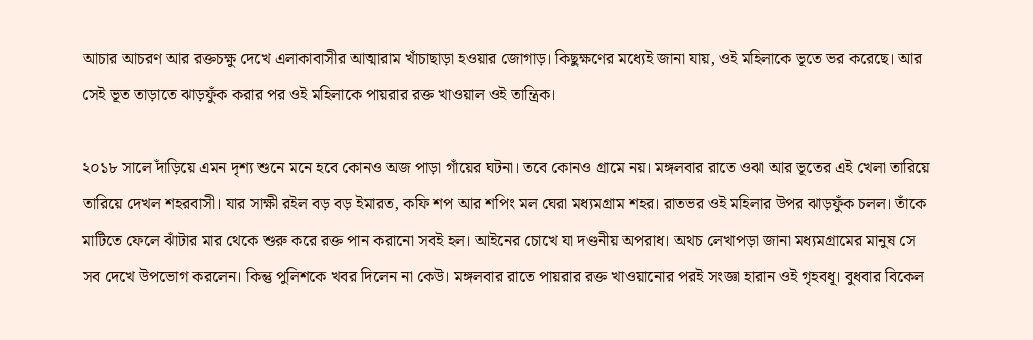আচার আচরণ আর রক্তচক্ষু দেখে এলাকাবাসীর আত্মারাম খাঁচাছাড়া হওয়ার জোগাড়। কিছুক্ষণের মধ্যেই জানা যায়, ওই মহিলাকে ভূতে ভর করেছে। আর সেই ভূত তাড়াতে ঝাড়ফুঁক করার পর ওই মহিলাকে পায়রার রক্ত খাওয়াল ওই তান্ত্রিক।

২০১৮ সালে দাঁড়িয়ে এমন দৃশ্য শুনে মনে হবে কোনও অজ পাড়া গাঁয়ের ঘটনা। তবে কোনও গ্রামে নয়। মঙ্গলবার রাতে ওঝা আর ভূতের এই খেলা তারিয়ে তারিয়ে দেখল শহরবাসী। যার সাক্ষী রইল বড় বড় ইমারত, কফি শপ আর শপিং মল ঘেরা মধ্যমগ্রাম শহর। রাতভর ওই মহিলার উপর ঝাড়ফুঁক চলল। তাঁকে মাটিতে ফেলে ঝাঁটার মার থেকে শুরু করে রক্ত পান করানো সবই হল। আইনের চোখে যা দণ্ডনীয় অপরাধ। অথচ লেখাপড়া জানা মধ্যমগ্রামের মানুষ সে সব দেখে উপভোগ করলেন। কিন্তু পুলিশকে খবর দিলেন না কেউ। মঙ্গলবার রাতে পায়রার রক্ত খাওয়ানোর পরই সংজ্ঞা হারান ওই গৃহবধূ। বুধবার বিকেল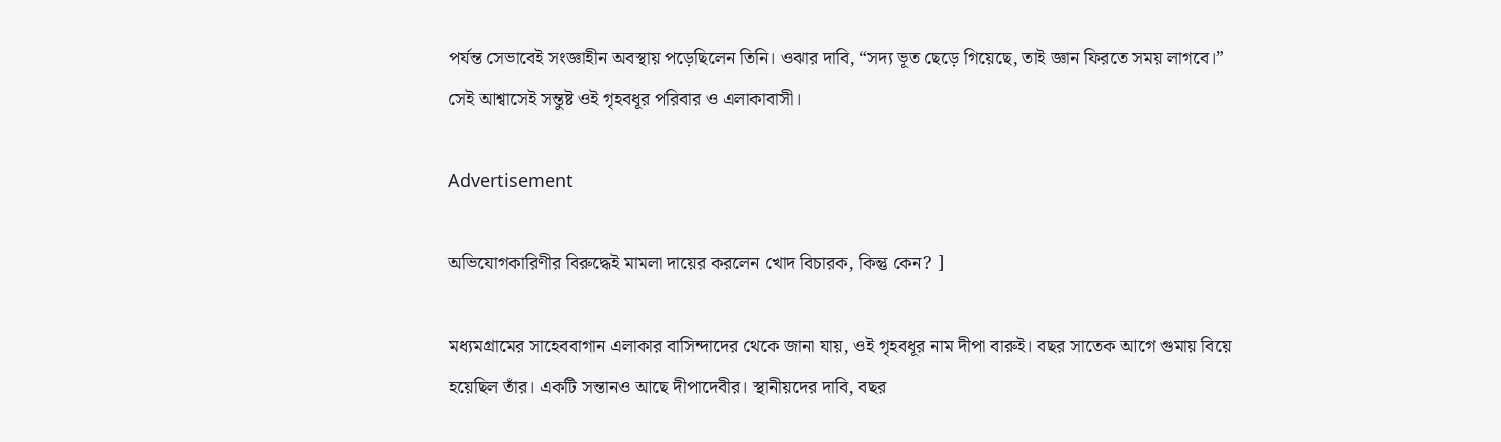পর্যন্ত সেভাবেই সংজ্ঞাহীন অবস্থায় পড়েছিলেন তিনি। ওঝার দাবি, “সদ্য ভূত ছেড়ে গিয়েছে, তাই জ্ঞান ফিরতে সময় লাগবে।” সেই আশ্বাসেই সম্তুষ্ট ওই গৃহবধূর পরিবার ও এলাকাবাসী।

Advertisement

অভিযোগকারিণীর বিরুদ্ধেই মামলা দায়ের করলেন খোদ বিচারক, কিন্তু কেন? ]

মধ্যমগ্রামের সাহেববাগান এলাকার বাসিন্দাদের থেকে জানা যায়, ওই গৃহবধূর নাম দীপা বারুই। বছর সাতেক আগে গুমায় বিয়ে হয়েছিল তাঁর। একটি সন্তানও আছে দীপাদেবীর। স্থানীয়দের দাবি, বছর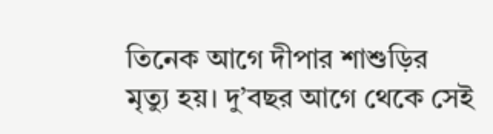তিনেক আগে দীপার শাশুড়ির মৃত্যু হয়। দু’বছর আগে থেকে সেই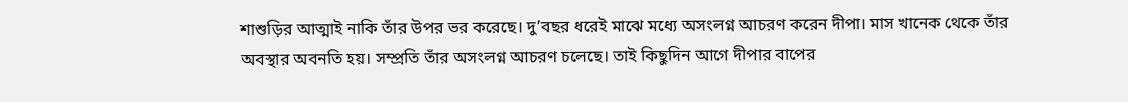শাশুড়ির আত্মাই নাকি তাঁর উপর ভর করেছে। দু’বছর ধরেই মাঝে মধ্যে অসংলগ্ন আচরণ করেন দীপা। মাস খানেক থেকে তাঁর অবস্থার অবনতি হয়। সম্প্রতি তাঁর অসংলগ্ন আচরণ চলেছে। তাই কিছুদিন আগে দীপার বাপের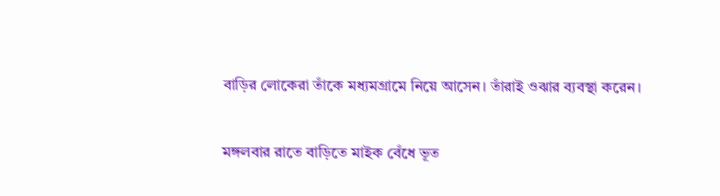বাড়ির লোকেরা তাঁকে মধ্যমগ্রামে নিয়ে আসেন। তাঁরাই ওঝার ব্যবস্থা করেন।

মঙ্গলবার রাতে বাড়িতে মাইক বেঁধে ভূত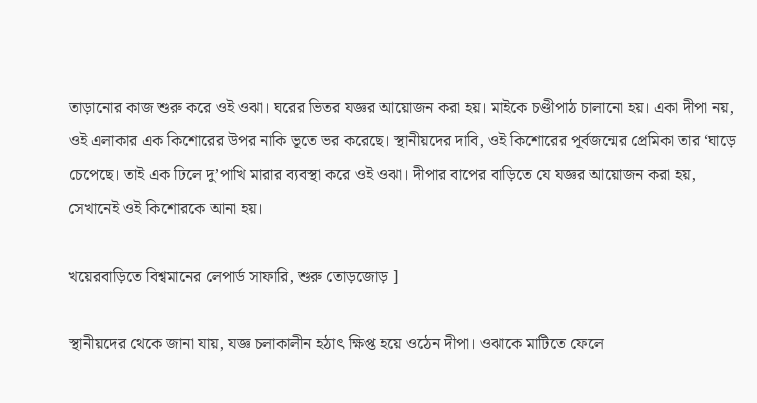তাড়ানোর কাজ শুরু করে ওই ওঝা। ঘরের ভিতর যজ্ঞর আয়োজন করা হয়। মাইকে চণ্ডীপাঠ চালানো হয়। একা দীপা নয়, ওই এলাকার এক কিশোরের উপর নাকি ভূতে ভর করেছে। স্থানীয়দের দাবি, ওই কিশোরের পূর্বজন্মের প্রেমিকা তার ‘ঘাড়ে চেপেছে। তাই এক ঢিলে দু’পাখি মারার ব্যবস্থা করে ওই ওঝা। দীপার বাপের বাড়িতে যে যজ্ঞর আয়োজন করা হয়, সেখানেই ওই কিশোরকে আনা হয়।

খয়েরবাড়িতে বিশ্বমানের লেপার্ড সাফারি, শুরু তোড়জোড় ]

স্থানীয়দের থেকে জানা যায়, যজ্ঞ চলাকালীন হঠাৎ ক্ষিপ্ত হয়ে ওঠেন দীপা। ওঝাকে মাটিতে ফেলে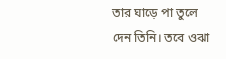তার ঘাড়ে পা তুলে দেন তিনি। তবে ওঝা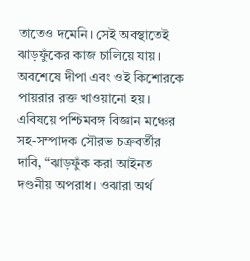তাতেও দমেনি। সেই অবস্থাতেই ঝাড়ফুঁকের কাজ চালিয়ে যায়। অবশেষে দীপা এবং ওই কিশোরকে পায়রার রক্ত খাওয়ানো হয়। এবিষয়ে পশ্চিমবঙ্গ বিজ্ঞান মঞ্চের সহ-সম্পাদক সৌরভ চক্রবর্তীর দাবি, “ঝাড়ফুঁক করা আইনত দণ্ডনীয় অপরাধ। ওঝারা অর্থ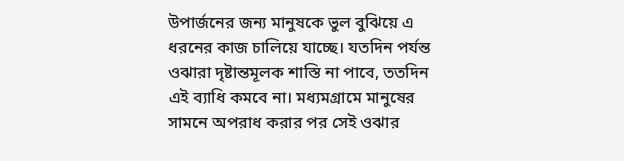উপার্জনের জন্য মানুষকে ভুল বুঝিয়ে এ ধরনের কাজ চালিয়ে যাচ্ছে। যতদিন পর্যন্ত ওঝারা দৃষ্টান্তমূলক শাস্তি না পাবে, ততদিন এই ব্যাধি কমবে না। মধ্যমগ্রামে মানুষের সামনে অপরাধ করার পর সেই ওঝার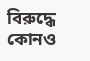বিরুদ্ধে কোনও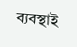ব্যবস্থাই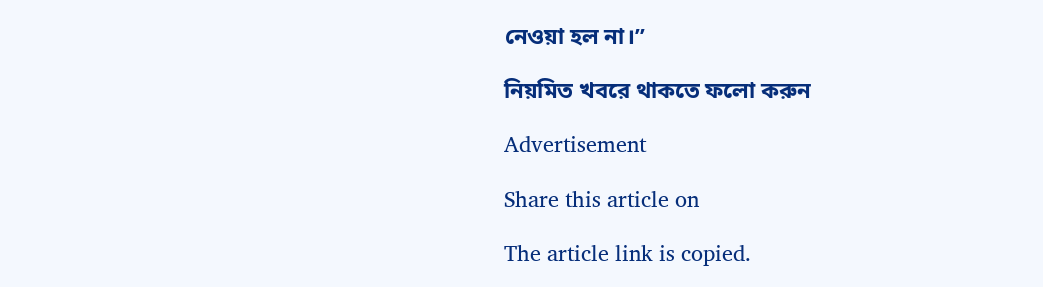নেওয়া হল না।”

নিয়মিত খবরে থাকতে ফলো করুন

Advertisement

Share this article on

The article link is copied.